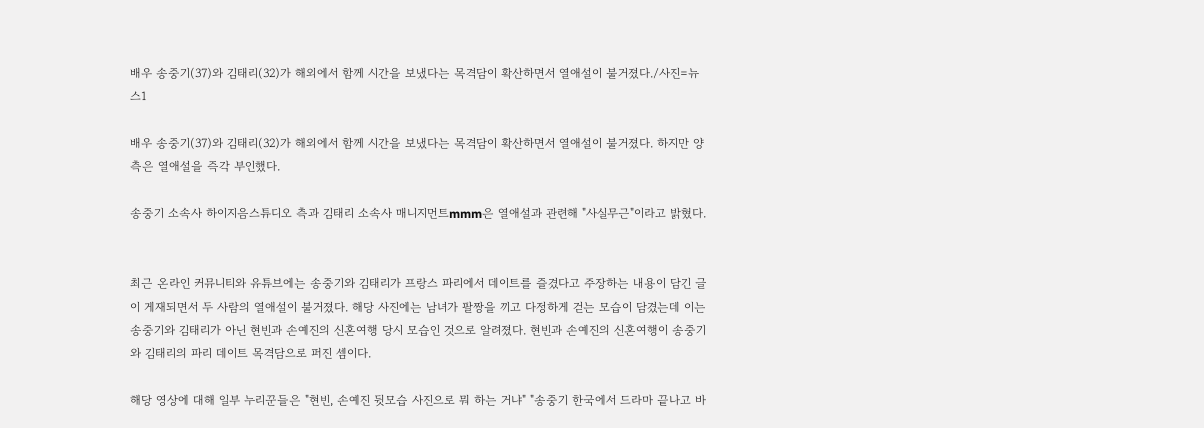배우 송중기(37)와 김태리(32)가 해외에서 함께 시간을 보냈다는 목격담이 확산하면서 열애설이 불거졌다./사진=뉴스1

배우 송중기(37)와 김태리(32)가 해외에서 함께 시간을 보냈다는 목격담이 확산하면서 열애설이 불거졌다. 하지만 양측은 열애설을 즉각 부인했다.

송중기 소속사 하이지음스튜디오 측과 김태리 소속사 매니지먼트mmm은 열애설과 관련해 "사실무근"이라고 밝혔다.


최근 온라인 커뮤니티와 유튜브에는 송중기와 김태리가 프랑스 파리에서 데이트를 즐겼다고 주장하는 내용이 담긴 글이 게재되면서 두 사람의 열애설이 불거졌다. 해당 사진에는 남녀가 팔짱을 끼고 다정하게 걷는 모습이 담겼는데 이는 송중기와 김태리가 아닌 현빈과 손예진의 신혼여행 당시 모습인 것으로 알려졌다. 현빈과 손예진의 신혼여행이 송중기와 김태리의 파리 데이트 목격담으로 퍼진 셈이다.

해당 영상에 대해 일부 누리꾼들은 "현빈, 손예진 뒷모습 사진으로 뭐 하는 거냐" "송중기 한국에서 드라마 끝나고 바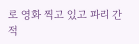로 영화 찍고 있고 파리 간 적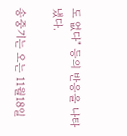도 없다" 등의 반응을 나타냈다.

송중기는 오는 11월18일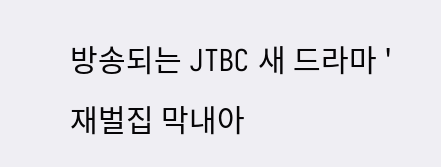방송되는 JTBC 새 드라마 '재벌집 막내아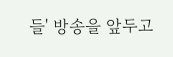들' 방송을 앞두고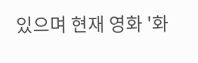있으며 현재 영화 '화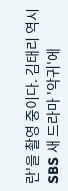란'을 촬영 중이다. 김태리 역시 SBS 새 드라마 '악귀'에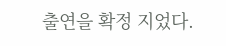출연을 확정 지었다.